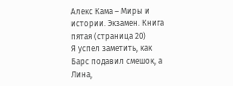Алекс Кама – Миры и истории. Экзамен. Книга пятая (страница 20)
Я успел заметить, как Барс подавил смешок, а Лина,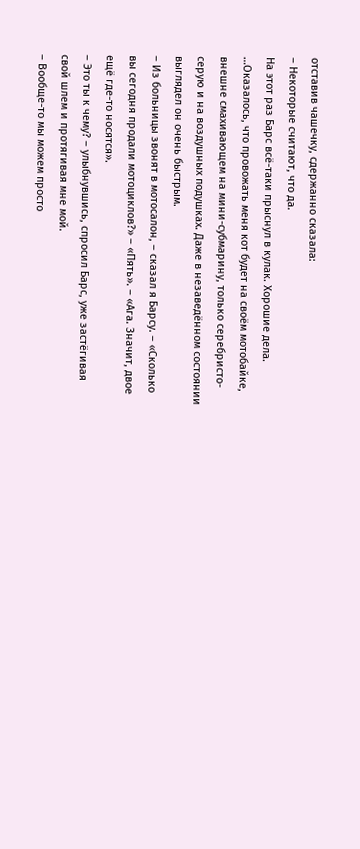отставив чашечку, сдержанно сказала:
– Некоторые считают, что да.
На этот раз Барс всё-таки прыснул в кулак. Хорошие дела.
…Оказалось, что провожать меня кот будет на своём мотобайке, внешне смахивающем на мини-субмарину, только серебристо-серую и на воздушных подушках. Даже в незаведённом состоянии выглядел он очень быстрым.
– Из больницы звонят в мотосалон, – сказал я Барсу. – «Сколько вы сегодня продали мотоциклов?» – «Пять». – «Ага. Значит, двое ещё где-то носятся».
– Это ты к чему? – улыбнувшись, спросил Барс, уже застёгивая свой шлем и протягивая мне мой.
– Вообще-то мы можем просто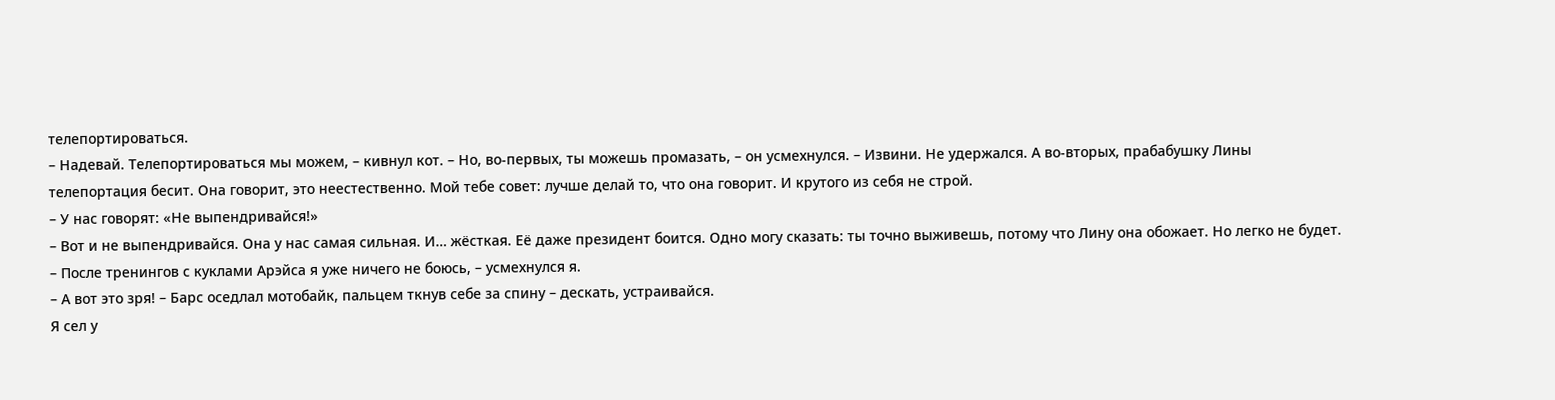телепортироваться.
– Надевай. Телепортироваться мы можем, – кивнул кот. – Но, во-первых, ты можешь промазать, – он усмехнулся. – Извини. Не удержался. А во-вторых, прабабушку Лины телепортация бесит. Она говорит, это неестественно. Мой тебе совет: лучше делай то, что она говорит. И крутого из себя не строй.
– У нас говорят: «Не выпендривайся!»
– Вот и не выпендривайся. Она у нас самая сильная. И… жёсткая. Её даже президент боится. Одно могу сказать: ты точно выживешь, потому что Лину она обожает. Но легко не будет.
– После тренингов с куклами Арэйса я уже ничего не боюсь, – усмехнулся я.
– А вот это зря! – Барс оседлал мотобайк, пальцем ткнув себе за спину – дескать, устраивайся.
Я сел у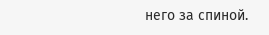него за спиной.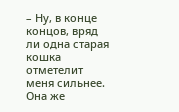– Ну, в конце концов, вряд ли одна старая кошка отметелит меня сильнее. Она же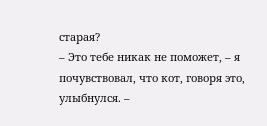старая?
– Это тебе никак не поможет, – я почувствовал, что кот, говоря это, улыбнулся. –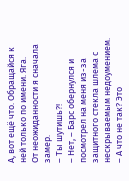А, вот ещё что. Обращайся к ней только по имени. Яга.
От неожиданности я сначала замер.
– Ты шутишь?!
– Нет, – Барс обернулся и посмотрел на меня из-за защитного стекла шлема с нескрываемым недоумением. – А что не так? Это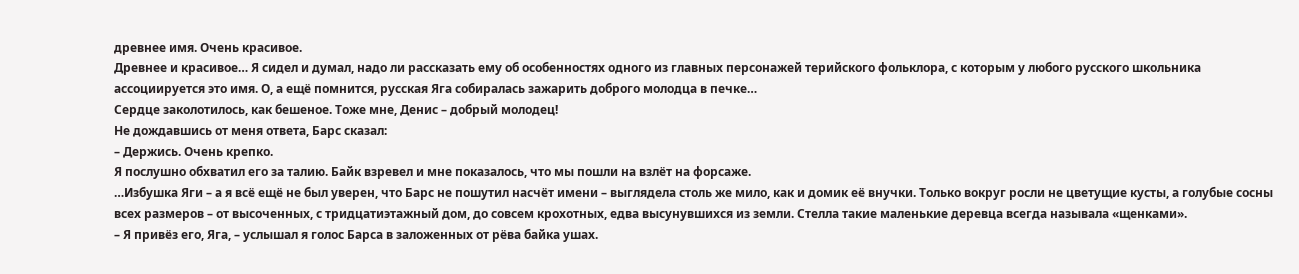древнее имя. Очень красивое.
Древнее и красивое… Я сидел и думал, надо ли рассказать ему об особенностях одного из главных персонажей терийского фольклора, с которым у любого русского школьника ассоциируется это имя. О, а ещё помнится, русская Яга собиралась зажарить доброго молодца в печке…
Сердце заколотилось, как бешеное. Тоже мне, Денис – добрый молодец!
Не дождавшись от меня ответа, Барс сказал:
– Держись. Очень крепко.
Я послушно обхватил его за талию. Байк взревел и мне показалось, что мы пошли на взлёт на форсаже.
…Избушка Яги – а я всё ещё не был уверен, что Барс не пошутил насчёт имени – выглядела столь же мило, как и домик её внучки. Только вокруг росли не цветущие кусты, а голубые сосны всех размеров – от высоченных, с тридцатиэтажный дом, до совсем крохотных, едва высунувшихся из земли. Стелла такие маленькие деревца всегда называла «щенками».
– Я привёз его, Яга, – услышал я голос Барса в заложенных от рёва байка ушах.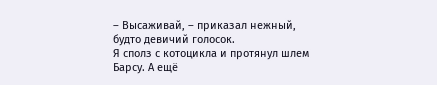– Высаживай, – приказал нежный, будто девичий голосок.
Я сполз с котоцикла и протянул шлем Барсу. А ещё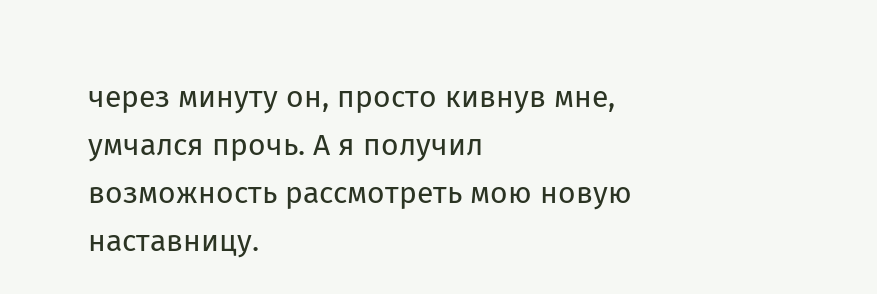через минуту он, просто кивнув мне, умчался прочь. А я получил возможность рассмотреть мою новую наставницу.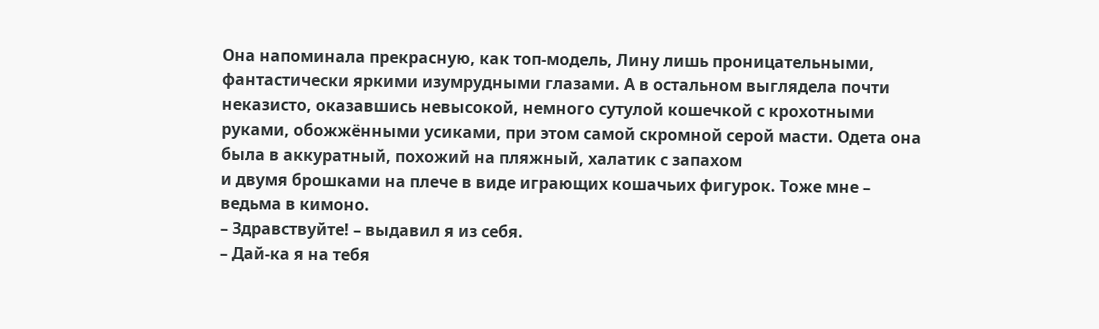Она напоминала прекрасную, как топ-модель, Лину лишь проницательными, фантастически яркими изумрудными глазами. А в остальном выглядела почти неказисто, оказавшись невысокой, немного сутулой кошечкой с крохотными руками, обожжёнными усиками, при этом самой скромной серой масти. Одета она была в аккуратный, похожий на пляжный, халатик с запахом
и двумя брошками на плече в виде играющих кошачьих фигурок. Тоже мне – ведьма в кимоно.
– Здравствуйте! – выдавил я из себя.
– Дай-ка я на тебя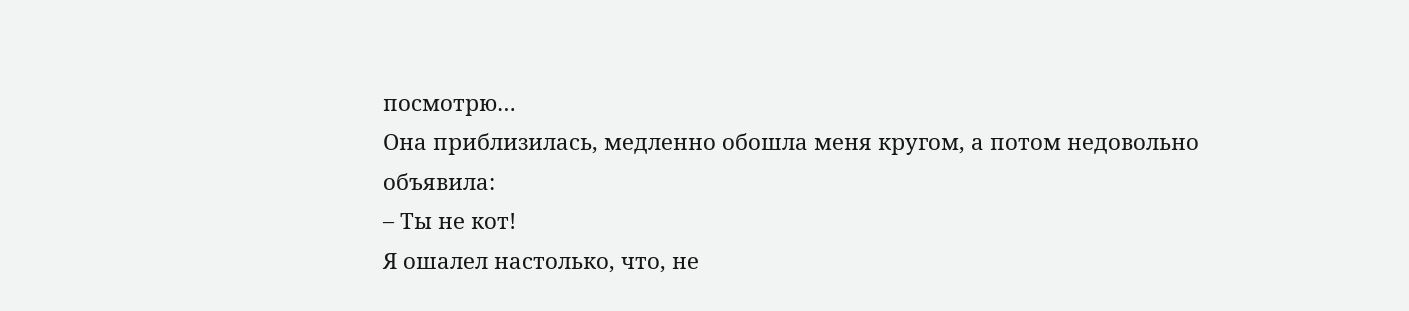посмотрю…
Она приблизилась, медленно обошла меня кругом, а потом недовольно объявила:
– Ты не кот!
Я ошалел настолько, что, не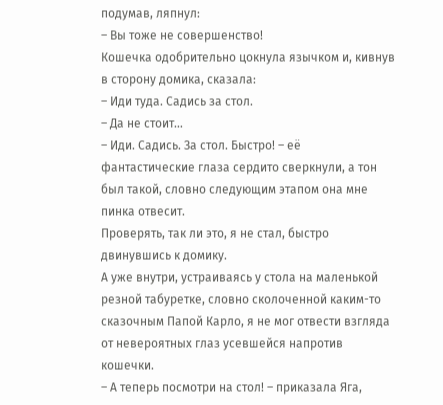подумав, ляпнул:
– Вы тоже не совершенство!
Кошечка одобрительно цокнула язычком и, кивнув в сторону домика, сказала:
– Иди туда. Садись за стол.
– Да не стоит…
– Иди. Садись. За стол. Быстро! – её фантастические глаза сердито сверкнули, а тон был такой, словно следующим этапом она мне пинка отвесит.
Проверять, так ли это, я не стал, быстро двинувшись к домику.
А уже внутри, устраиваясь у стола на маленькой резной табуретке, словно сколоченной каким-то сказочным Папой Карло, я не мог отвести взгляда от невероятных глаз усевшейся напротив кошечки.
– А теперь посмотри на стол! – приказала Яга,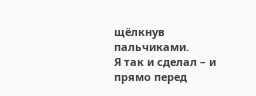щёлкнув пальчиками.
Я так и сделал – и прямо перед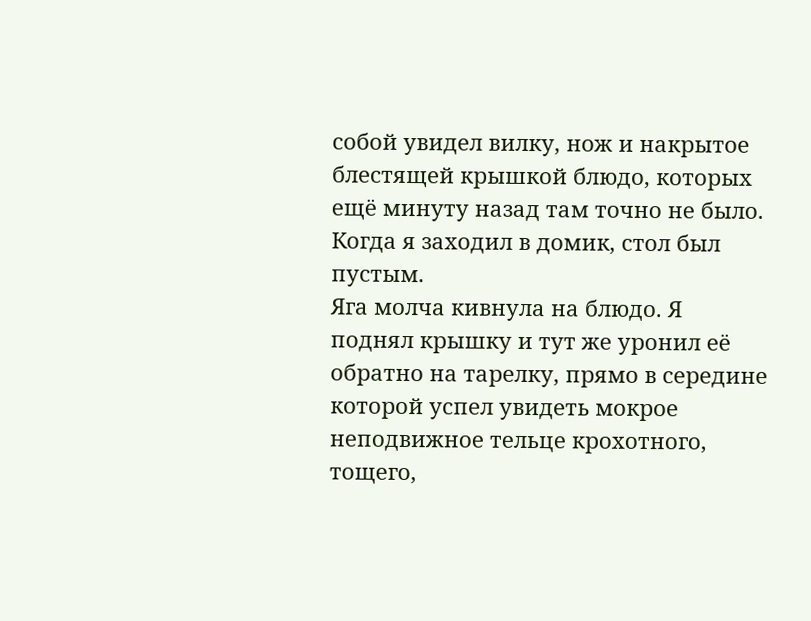собой увидел вилку, нож и накрытое блестящей крышкой блюдо, которых ещё минуту назад там точно не было. Когда я заходил в домик, стол был пустым.
Яга молча кивнула на блюдо. Я поднял крышку и тут же уронил её обратно на тарелку, прямо в середине которой успел увидеть мокрое неподвижное тельце крохотного, тощего,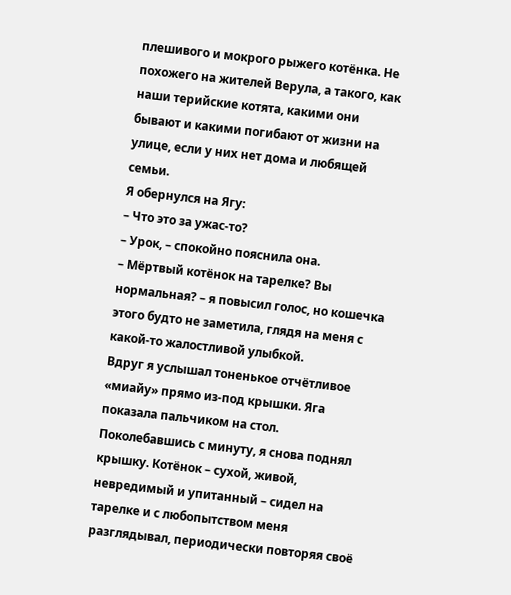плешивого и мокрого рыжего котёнка. Не похожего на жителей Верула, а такого, как наши терийские котята, какими они бывают и какими погибают от жизни на улице, если у них нет дома и любящей семьи.
Я обернулся на Ягу:
– Что это за ужас-то?
– Урок, – спокойно пояснила она.
– Мёртвый котёнок на тарелке? Вы нормальная? – я повысил голос, но кошечка этого будто не заметила, глядя на меня с какой-то жалостливой улыбкой.
Вдруг я услышал тоненькое отчётливое «миайу» прямо из-под крышки. Яга показала пальчиком на стол. Поколебавшись с минуту, я снова поднял крышку. Котёнок – сухой, живой, невредимый и упитанный – сидел на тарелке и с любопытством меня разглядывал, периодически повторяя своё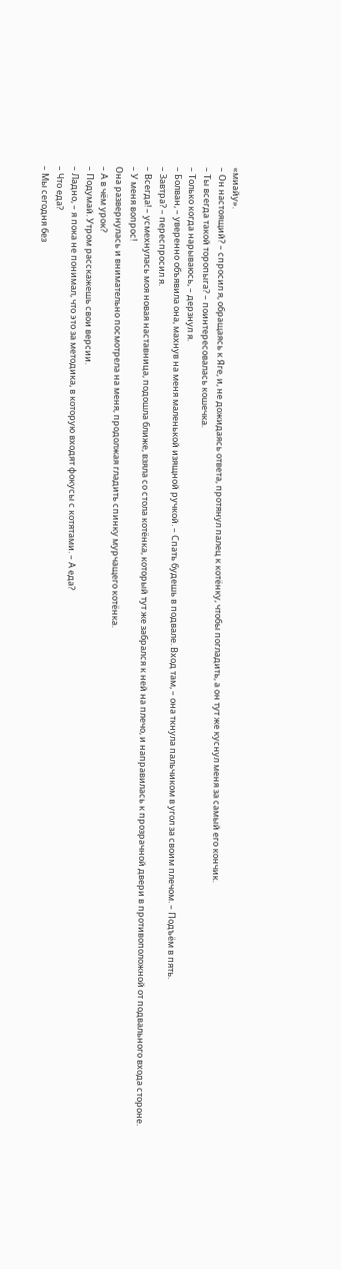«миайу».
– Он настоящий? – спросил я, обращаясь к Яге, и, не дожидаясь ответа, протянул палец к котёнку, чтобы погладить, а он тут же куснул меня за самый его кончик.
– Ты всегда такой торопыга? – поинтересовалась кошечка.
– Только когда нарываюсь, – дерзнул я.
– Болван, – уверенно объявила она, махнув на меня маленькой изящной ручкой. – Спать будешь в подвале. Вход там, – она ткнула пальчиком в угол за своим плечом. – Подъём в пять.
– Завтра? – переспросил я.
– Всегда! – усмехнулась моя новая наставница, подошла ближе, взяла со стола котёнка, который тут же забрался к ней на плечо, и направилась к прозрачной двери в противоположной от подвального входа стороне.
– У меня вопрос!
Она развернулась и внимательно посмотрела на меня, продолжая гладить спинку мурчащего котёнка.
– А в чём урок?
– Подумай. Утром расскажешь свои версии.
– Ладно, – я пока не понимал, что это за методика, в которую входят фокусы с котятами. – А еда?
– Что еда?
– Мы сегодня без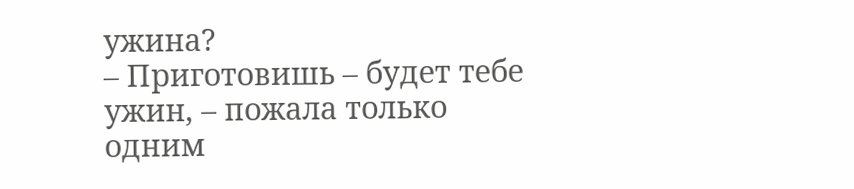ужина?
– Приготовишь – будет тебе ужин, – пожала только одним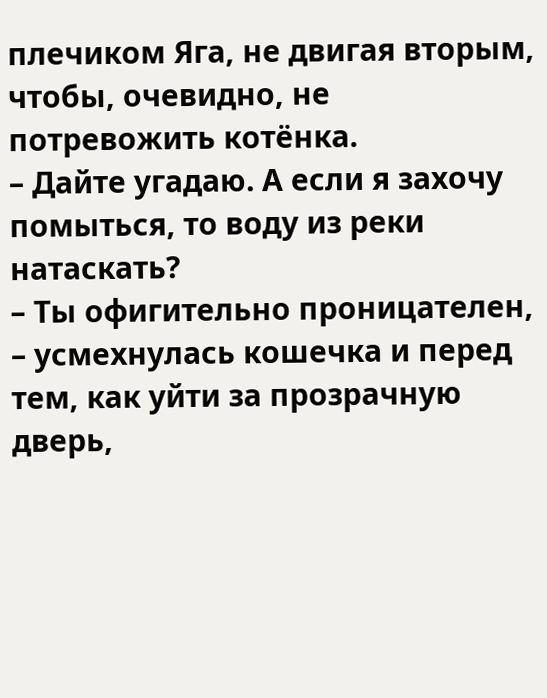плечиком Яга, не двигая вторым, чтобы, очевидно, не потревожить котёнка.
– Дайте угадаю. А если я захочу помыться, то воду из реки натаскать?
– Ты офигительно проницателен, – усмехнулась кошечка и перед тем, как уйти за прозрачную дверь,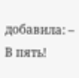добавила: – В пять!